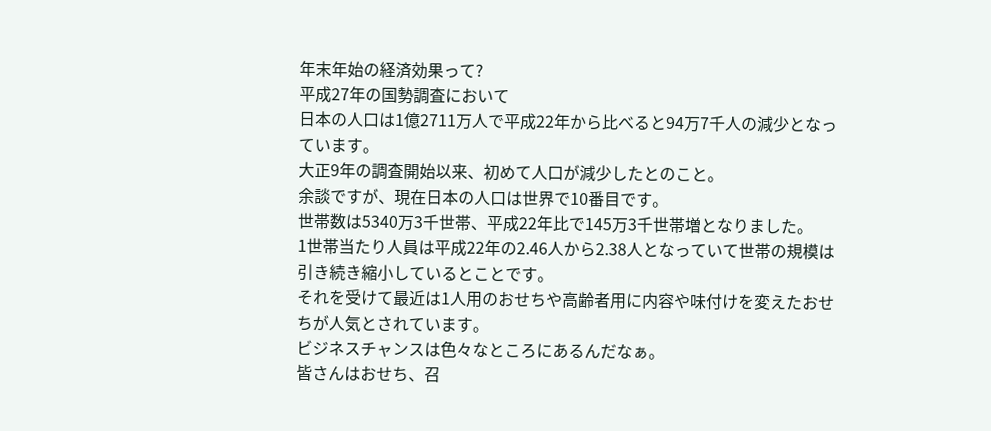年末年始の経済効果って?
平成27年の国勢調査において
日本の人口は1億2711万人で平成22年から比べると94万7千人の減少となっています。
大正9年の調査開始以来、初めて人口が減少したとのこと。
余談ですが、現在日本の人口は世界で10番目です。
世帯数は5340万3千世帯、平成22年比で145万3千世帯増となりました。
1世帯当たり人員は平成22年の2.46人から2.38人となっていて世帯の規模は引き続き縮小しているとことです。
それを受けて最近は1人用のおせちや高齢者用に内容や味付けを変えたおせちが人気とされています。
ビジネスチャンスは色々なところにあるんだなぁ。
皆さんはおせち、召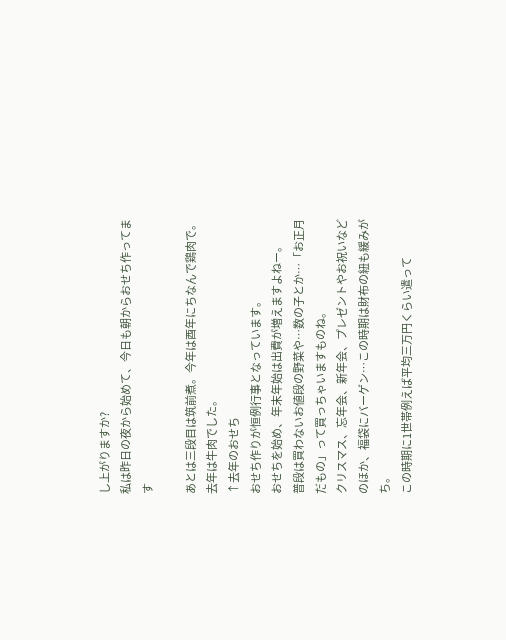し上がりますか?
私は昨日の夜から始めて、今日も朝からおせち作ってます

あとは三段目は筑前煮。今年は酉年にちなんで鶏肉で。
去年は牛肉でした。
↑去年のおせち
おせち作りが恒例行事となっています。
おせちを始め、年末年始は出費が増えますよねー。
普段は買わないお値段の野菜や…数の子とか…「お正月だもの」って買っちゃいますものね。
クリスマス、忘年会、新年会、プレゼントやお祝いなどのほか、福袋にバーゲン…この時期は財布の紐も緩みがち。
この時期に1世帯例えば平均三万円くらい遣って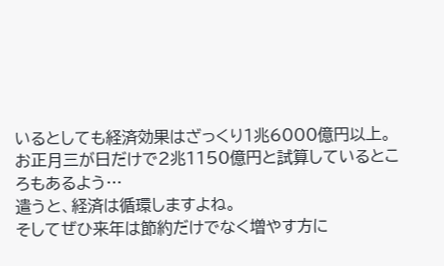いるとしても経済効果はざっくり1兆6000億円以上。
お正月三が日だけで2兆1150億円と試算しているところもあるよう…
遣うと、経済は循環しますよね。
そしてぜひ来年は節約だけでなく増やす方に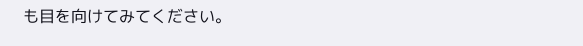も目を向けてみてください。